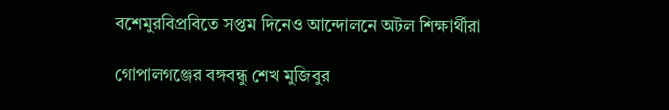বশেমুরবিপ্রবিতে সপ্তম দিনেও আন্দোলনে অটল শিক্ষার্থীরা

গোপালগঞ্জের বঙ্গবন্ধু শেখ মুজিবুর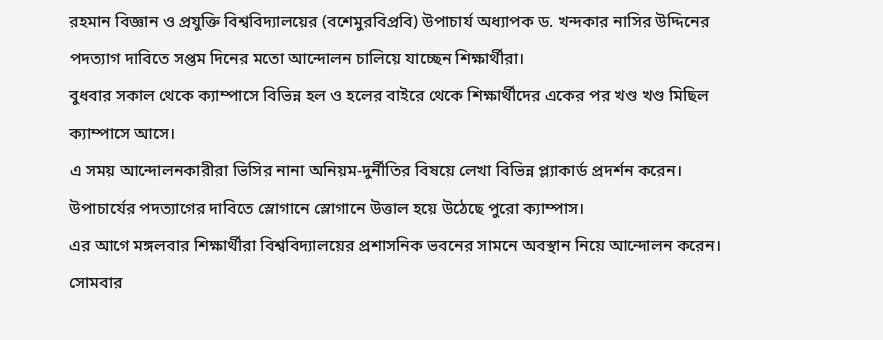রহমান বিজ্ঞান ও প্রযুক্তি বিশ্ববিদ্যালয়ের (বশেমুরবিপ্রবি) উপাচার্য অধ্যাপক ড. খন্দকার নাসির উদ্দিনের পদত্যাগ দাবিতে সপ্তম দিনের মতো আন্দোলন চালিয়ে যাচ্ছেন শিক্ষার্থীরা।
বুধবার সকাল থেকে ক্যাম্পাসে বিভিন্ন হল ও হলের বাইরে থেকে শিক্ষার্থীদের একের পর খণ্ড খণ্ড মিছিল ক্যাম্পাসে আসে।
এ সময় আন্দোলনকারীরা ভিসির নানা অনিয়ম-দুর্নীতির বিষয়ে লেখা বিভিন্ন প্ল্যাকার্ড প্রদর্শন করেন। উপাচার্যের পদত্যাগের দাবিতে স্লোগানে স্লোগানে উত্তাল হয়ে উঠেছে পুরো ক্যাম্পাস।
এর আগে মঙ্গলবার শিক্ষার্থীরা বিশ্ববিদ্যালয়ের প্রশাসনিক ভবনের সামনে অবস্থান নিয়ে আন্দোলন করেন।
সোমবার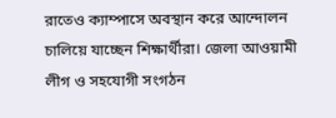রাতেও ক্যাম্পাসে অবস্থান করে আন্দোলন চালিয়ে যাচ্ছেন শিক্ষার্থীরা। জেলা আওয়ামী লীগ ও সহযোগী সংগঠন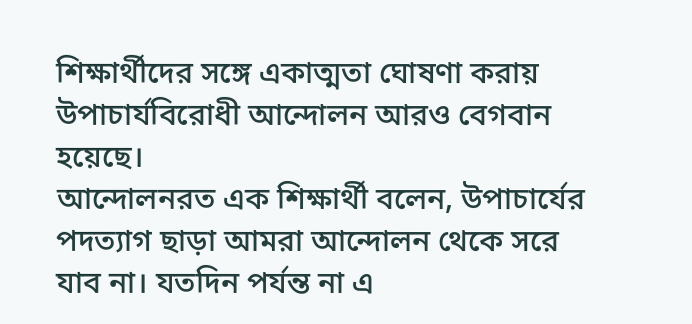শিক্ষার্থীদের সঙ্গে একাত্মতা ঘোষণা করায় উপাচার্যবিরোধী আন্দোলন আরও বেগবান হয়েছে।
আন্দোলনরত এক শিক্ষার্থী বলেন, উপাচার্যের পদত্যাগ ছাড়া আমরা আন্দোলন থেকে সরে যাব না। যতদিন পর্যন্ত না এ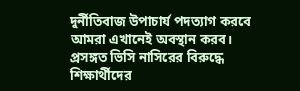দুর্নীতিবাজ উপাচার্য পদত্যাগ করবে আমরা এখানেই অবস্থান করব।
প্রসঙ্গত ভিসি নাসিরের বিরুদ্ধে শিক্ষার্থীদের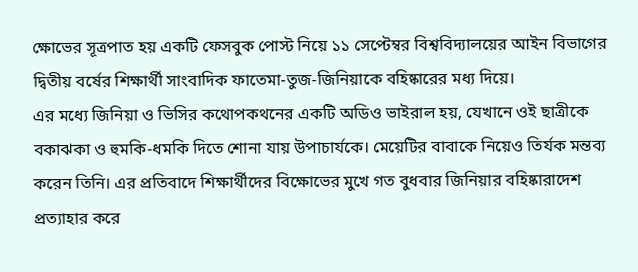ক্ষোভের সূত্রপাত হয় একটি ফেসবুক পোস্ট নিয়ে ১১ সেপ্টেম্বর বিশ্ববিদ্যালয়ের আইন বিভাগের দ্বিতীয় বর্ষের শিক্ষার্থী সাংবাদিক ফাতেমা-তুজ-জিনিয়াকে বহিষ্কারের মধ্য দিয়ে।
এর মধ্যে জিনিয়া ও ভিসির কথোপকথনের একটি অডিও ভাইরাল হয়, যেখানে ওই ছাত্রীকে বকাঝকা ও হুমকি-ধমকি দিতে শোনা যায় উপাচার্যকে। মেয়েটির বাবাকে নিয়েও তির্যক মন্তব্য করেন তিনি। এর প্রতিবাদে শিক্ষার্থীদের বিক্ষোভের মুখে গত বুধবার জিনিয়ার বহিষ্কারাদেশ প্রত্যাহার করে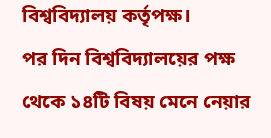বিশ্ববিদ্যালয় কর্তৃপক্ষ।
পর দিন বিশ্ববিদ্যালয়ের পক্ষ থেকে ১৪টি বিষয় মেনে নেয়ার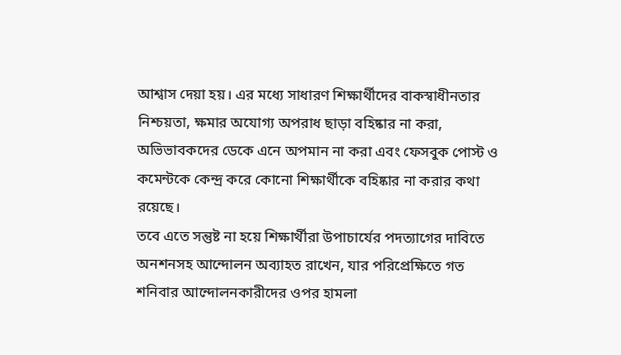আশ্বাস দেয়া হয়। এর মধ্যে সাধারণ শিক্ষার্থীদের বাকস্বাধীনতার নিশ্চয়তা, ক্ষমার অযোগ্য অপরাধ ছাড়া বহিষ্কার না করা, অভিভাবকদের ডেকে এনে অপমান না করা এবং ফেসবুক পোস্ট ও কমেন্টকে কেন্দ্র করে কোনো শিক্ষার্থীকে বহিষ্কার না করার কথা রয়েছে।
তবে এতে সন্তুষ্ট না হয়ে শিক্ষার্থীরা উপাচার্যের পদত্যাগের দাবিতে অনশনসহ আন্দোলন অব্যাহত রাখেন, যার পরিপ্রেক্ষিতে গত শনিবার আন্দোলনকারীদের ওপর হামলা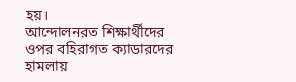হয়।
আন্দোলনরত শিক্ষার্থীদের ওপর বহিরাগত ক্যাডারদের হামলায়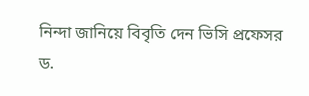নিন্দা জানিয়ে বিবৃতি দেন ভিসি প্রফেসর ড.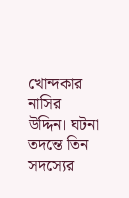খোন্দকার নাসির উদ্দিন। ঘটনা তদন্তে তিন সদস্যের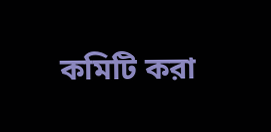কমিটি করা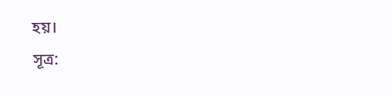হয়।
সূত্র: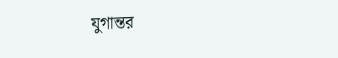যুগান্তর